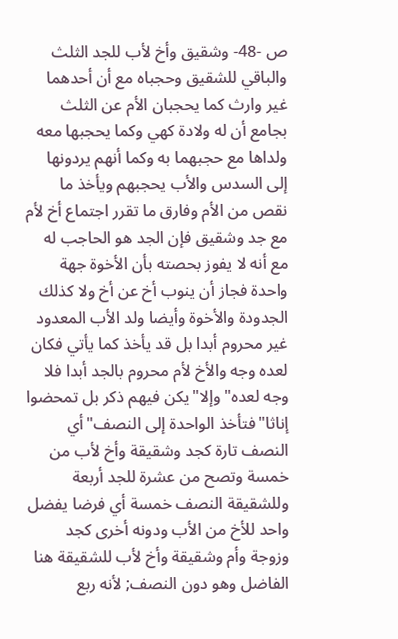ص -48- وشقيق وأخ لأب للجد الثلث والباقي للشقيق وحجباه مع أن أحدهما غير وارث كما يحجبان الأم عن الثلث بجامع أن له ولادة كهي وكما يحجبها معه ولداها مع حجبهما به وكما أنهم يردونها إلى السدس والأب يحجبهم ويأخذ ما نقص من الأم وفارق ما تقرر اجتماع أخ لأم مع جد وشقيق فإن الجد هو الحاجب له مع أنه لا يفوز بحصته بأن الأخوة جهة واحدة فجاز أن ينوب أخ عن أخ ولا كذلك الجدودة والأخوة وأيضا ولد الأب المعدود غير محروم أبدا بل قد يأخذ كما يأتي فكان لعده وجه والأخ لأم محروم بالجد أبدا فلا وجه لعده"وإلا"يكن فيهم ذكر بل تمحضوا إناثا"فتأخذ الواحدة إلى النصف"أي النصف تارة كجد وشقيقة وأخ لأب من خمسة وتصح من عشرة للجد أربعة وللشقيقة النصف خمسة أي فرضا يفضل واحد للأخ من الأب ودونه أخرى كجد وزوجة وأم وشقيقة وأخ لأب للشقيقة هنا الفاضل وهو دون النصف; لأنه ربع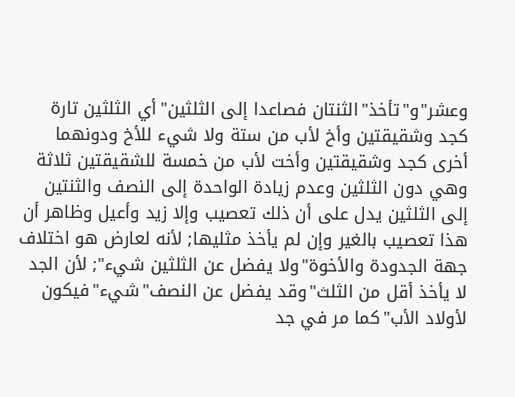وعشر"و"تأخذ"الثنتان فصاعدا إلى الثلثين"أي الثلثين تارة كجد وشقيقتين وأخ لأب من ستة ولا شيء للأخ ودونهما أخرى كجد وشقيقتين وأخت لأب من خمسة للشقيقتين ثلاثة وهي دون الثلثين وعدم زيادة الواحدة إلى النصف والثنتين إلى الثلثين يدل على أن ذلك تعصيب وإلا زيد وأعيل وظاهر أن هذا تعصيب بالغير وإن لم يأخذ مثليها; لأنه لعارض هو اختلاف جهة الجدودة والأخوة"ولا يفضل عن الثلثين شيء"; لأن الجد لا يأخذ أقل من الثلث"وقد يفضل عن النصف"شيء"فيكون لأولاد الأب"كما مر في جد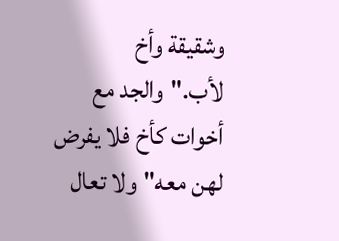وشقيقة وأخ لأب."والجد مع أخوات كأخ فلا يفرض لهن معه"ولا تعال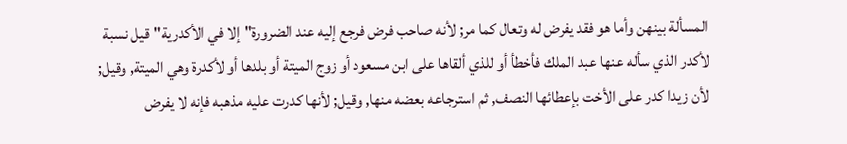المسألة بينهن وأما هو فقد يفرض له وتعال كما مر; لأنه صاحب فرض فرجع إليه عند الضرورة"إلا في الأكدرية"قيل نسبة لأكدر الذي سأله عنها عبد الملك فأخطأ أو للذي ألقاها على ابن مسعود أو زوج الميتة أو بلدها أو لأكدرة وهي الميتة, وقيل; لأن زيدا كدر على الأخت بإعطائها النصف, ثم استرجاعه بعضه منها, وقيل; لأنها كدرت عليه مذهبه فإنه لا يفرض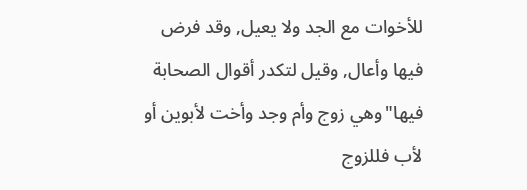للأخوات مع الجد ولا يعيل, وقد فرض فيها وأعال, وقيل لتكدر أقوال الصحابة فيها"وهي زوج وأم وجد وأخت لأبوين أو لأب فللزوج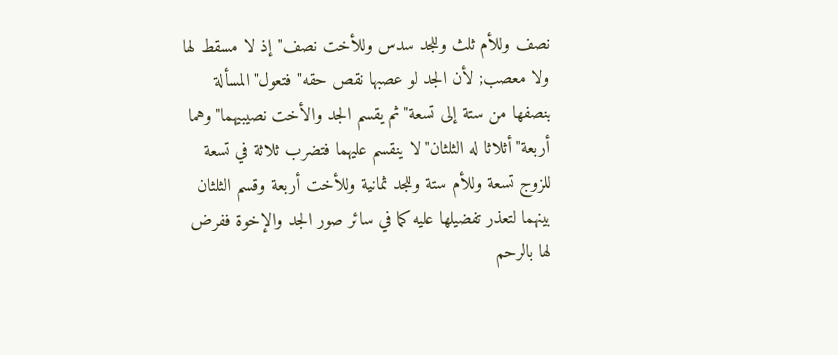نصف وللأم ثلث وللجد سدس وللأخت نصف"إذ لا مسقط لها ولا معصب; لأن الجد لو عصبها نقص حقه"فتعول"المسألة بنصفها من ستة إلى تسعة"ثم يقسم الجد والأخت نصيبيهما"وهما أربعة"أثلاثا له الثلثان"لا ينقسم عليهما فتضرب ثلاثة في تسعة للزوج تسعة وللأم ستة وللجد ثمانية وللأخت أربعة وقسم الثلثان بينهما لتعذر تفضيلها عليه كما في سائر صور الجد والإخوة ففرض لها بالرحم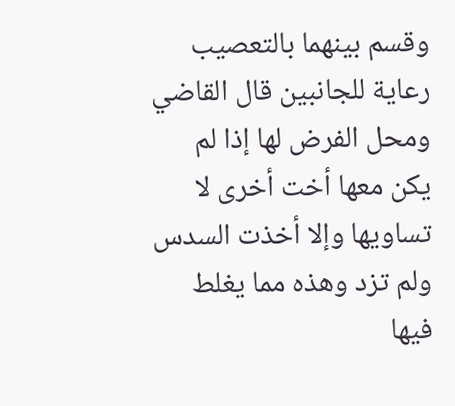وقسم بينهما بالتعصيب رعاية للجانبين قال القاضي ومحل الفرض لها إذا لم يكن معها أخت أخرى لا تساويها وإلا أخذت السدس ولم تزد وهذه مما يغلط فيها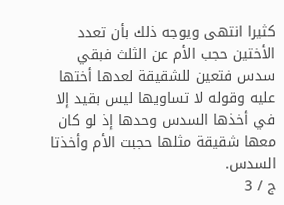كثيرا انتهى ويوجه ذلك بأن تعدد الأختين حجب الأم عن الثلث فبقي سدس فتعين للشقيقة لعدها أختها عليه وقوله لا تساويها ليس بقيد إلا في أخذها السدس وحدها إذ لو كان معها شقيقة مثلها حجبت الأم وأخذتا السدس.
ج / 3